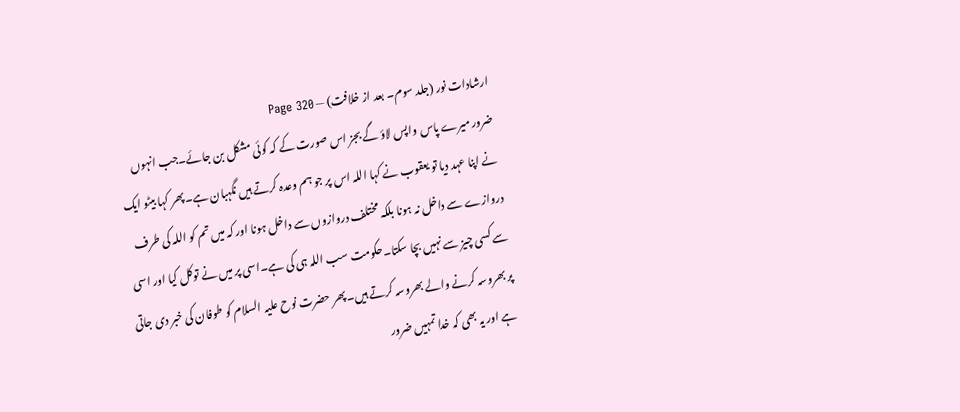ارشادات نور (جلد سوم۔ بعد از خلافت) — Page 320
ضرور میرے پاس واپس لاؤ گے بجز اس صورت کے کہ کوئی مشکل بن جائے۔جب انہوں نے اپنا عہد دیا تو یعقوب نے کہا اللہ اس پر جو ہم وعدہ کرتے ہیں نگہبان ہے۔پھر کہا بیٹو ایک دروازے سے داخل نہ ہونا بلکہ مختلف دروازوں سے داخل ہونا اور کہ میں تم کو اللہ کی طرف سے کسی چیز سے نہیں بچا سکتا۔حکومت سب اللہ ہی کی ہے۔اسی پر میں نے توکل کیا اور اسی پر بھروسہ کرنے والے بھروسہ کرتے ہیں۔پھر حضرت نوح علیہ السلام کو طوفان کی خبر دی جاتی ہے اور یہ بھی کہ خدا تمہیں ضرور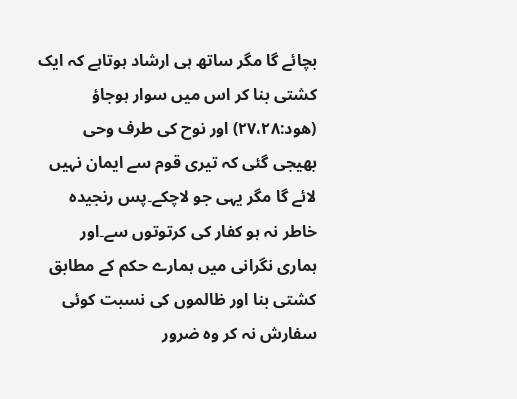بچائے گا مگر ساتھ ہی ارشاد ہوتاہے کہ ایک کشتی بنا کر اس میں سوار ہوجاؤ (ھود:۲۷،۲۸) اور نوح کی طرف وحی بھیجی گئی کہ تیری قوم سے ایمان نہیں لائے گا مگر یہی جو لاچکے۔پس رنجیدہ خاطر نہ ہو کفار کی کرتوتوں سے۔اور ہماری نگرانی میں ہمارے حکم کے مطابق کشتی بنا اور ظالموں کی نسبت کوئی سفارش نہ کر وہ ضرور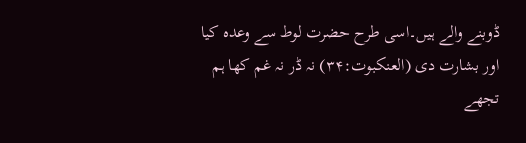ڈوبنے والے ہیں۔اسی طرح حضرت لوط سے وعدہ کیا اور بشارت دی (العنکبوت:۳۴) نہ ڈر نہ غم کھا ہم تجھے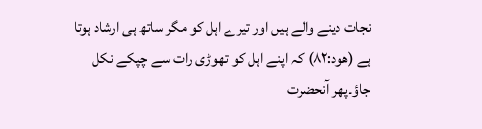نجات دینے والے ہیں اور تیرے اہل کو مگر ساتھ ہی ارشاد ہوتا ہے (ھود:۸۲) کہ اپنے اہل کو تھوڑی رات سے چپکے نکل جاؤ۔پھر آنحضرت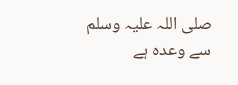صلی اللہ علیہ وسلم سے وعدہ ہے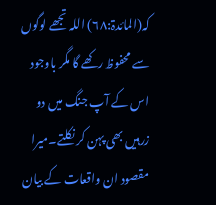کہ(المائدۃ:۶۸) اللہ تجھے لوگوں سے محفوظ رکھے گا مگر باوجود اس کے آپ جنگ میں دو زرہیں بھی پہن کر نکلتے۔میرا مقصود ان واقعات کے بیان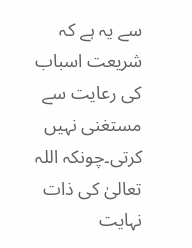سے یہ ہے کہ شریعت اسباب کی رعایت سے مستغنی نہیں کرتی۔چونکہ اللہ تعالیٰ کی ذات نہایت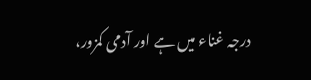درجہ غناء میں ہے اور آدمی کمزور،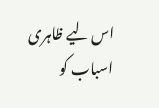اس لیے ظاہری اسباب کو